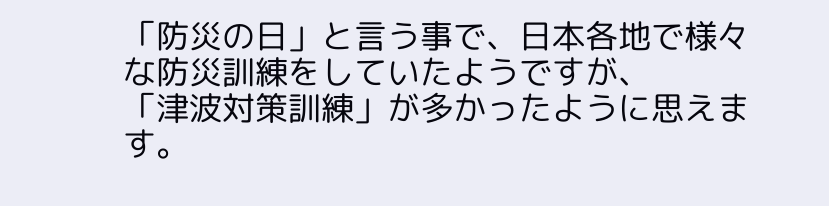「防災の日」と言う事で、日本各地で様々な防災訓練をしていたようですが、
「津波対策訓練」が多かったように思えます。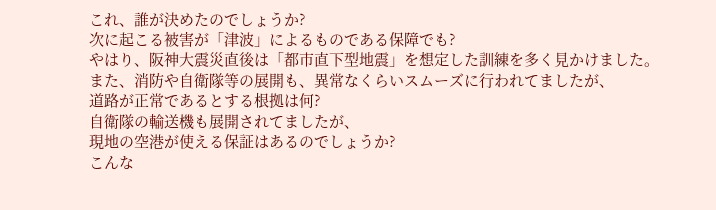これ、誰が決めたのでしょうか?
次に起こる被害が「津波」によるものである保障でも?
やはり、阪神大震災直後は「都市直下型地震」を想定した訓練を多く見かけました。
また、消防や自衛隊等の展開も、異常なくらいスムーズに行われてましたが、
道路が正常であるとする根拠は何?
自衛隊の輸送機も展開されてましたが、
現地の空港が使える保証はあるのでしょうか?
こんな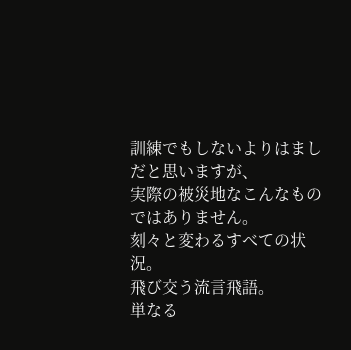訓練でもしないよりはましだと思いますが、
実際の被災地なこんなものではありません。
刻々と変わるすべての状況。
飛び交う流言飛語。
単なる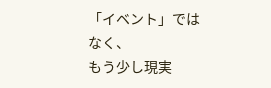「イベント」ではなく、
もう少し現実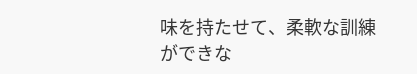味を持たせて、柔軟な訓練ができな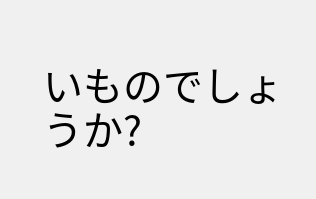いものでしょうか?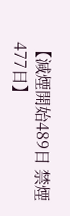【減煙開始489日 禁煙477日】